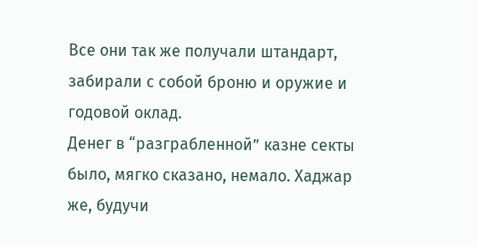Все они так же получали штандарт, забирали с собой броню и оружие и годовой оклад.
Денег в “разграбленной” казне секты было, мягко сказано, немало. Хаджар же, будучи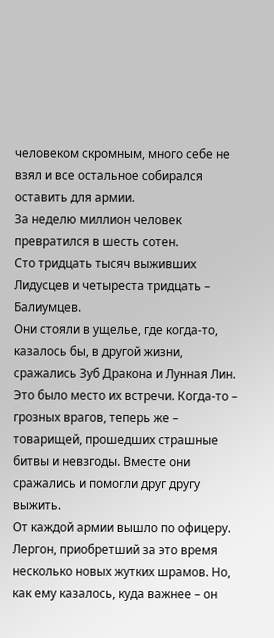человеком скромным, много себе не взял и все остальное собирался оставить для армии.
За неделю миллион человек превратился в шесть сотен.
Сто тридцать тысяч выживших Лидусцев и четыреста тридцать – Балиумцев.
Они стояли в ущелье, где когда-то, казалось бы, в другой жизни, сражались Зуб Дракона и Лунная Лин. Это было место их встречи. Когда-то – грозных врагов, теперь же – товарищей, прошедших страшные битвы и невзгоды. Вместе они сражались и помогли друг другу выжить.
От каждой армии вышло по офицеру.
Лергон, приобретший за это время несколько новых жутких шрамов. Но, как ему казалось, куда важнее – он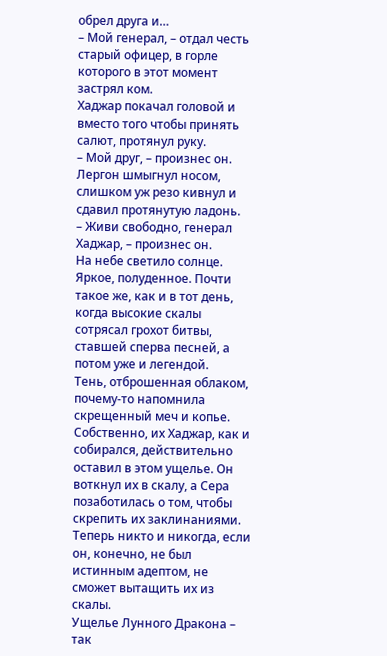обрел друга и…
– Мой генерал, – отдал честь старый офицер, в горле которого в этот момент застрял ком.
Хаджар покачал головой и вместо того чтобы принять салют, протянул руку.
– Мой друг, – произнес он.
Лергон шмыгнул носом, слишком уж резо кивнул и сдавил протянутую ладонь.
– Живи свободно, генерал Хаджар, – произнес он.
На небе светило солнце. Яркое, полуденное. Почти такое же, как и в тот день, когда высокие скалы сотрясал грохот битвы, ставшей сперва песней, а потом уже и легендой.
Тень, отброшенная облаком, почему-то напомнила скрещенный меч и копье. Собственно, их Хаджар, как и собирался, действительно оставил в этом ущелье. Он воткнул их в скалу, а Сера позаботилась о том, чтобы скрепить их заклинаниями. Теперь никто и никогда, если он, конечно, не был истинным адептом, не сможет вытащить их из скалы.
Ущелье Лунного Дракона – так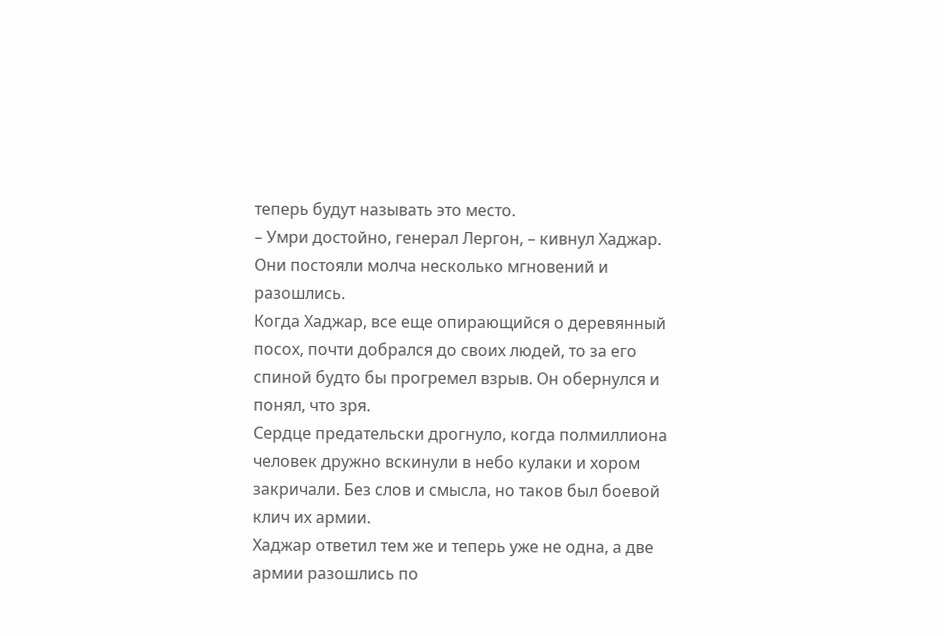теперь будут называть это место.
– Умри достойно, генерал Лергон, – кивнул Хаджар.
Они постояли молча несколько мгновений и разошлись.
Когда Хаджар, все еще опирающийся о деревянный посох, почти добрался до своих людей, то за его спиной будто бы прогремел взрыв. Он обернулся и понял, что зря.
Сердце предательски дрогнуло, когда полмиллиона человек дружно вскинули в небо кулаки и хором закричали. Без слов и смысла, но таков был боевой клич их армии.
Хаджар ответил тем же и теперь уже не одна, а две армии разошлись по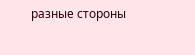разные стороны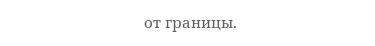от границы.